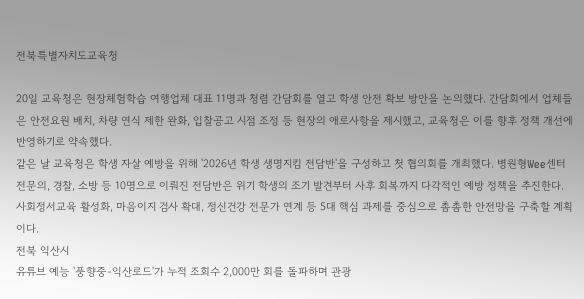전북특별자치도교육청

20일 교육청은 현장체험학습 여행업체 대표 11명과 청렴 간담회를 열고 학생 안전 확보 방안을 논의했다. 간담회에서 업체들은 안전요원 배치, 차량 연식 제한 완화, 입찰공고 시점 조정 등 현장의 애로사항을 제시했고, 교육청은 이를 향후 정책 개선에 반영하기로 약속했다.
같은 날 교육청은 학생 자살 예방을 위해 '2026년 학생 생명지킴 전담반'을 구성하고 첫 협의회를 개최했다. 병원형Wee센터 전문의, 경찰, 소방 등 10명으로 이뤄진 전담반은 위기 학생의 조기 발견부터 사후 회복까지 다각적인 예방 정책을 추진한다. 사회정서교육 활성화, 마음이지 검사 확대, 정신건강 전문가 연계 등 5대 핵심 과제를 중심으로 촘촘한 안전망을 구축할 계획이다.
전북 익산시
유튜브 예능 '풍향중-익산로드'가 누적 조회수 2,000만 회를 돌파하며 관광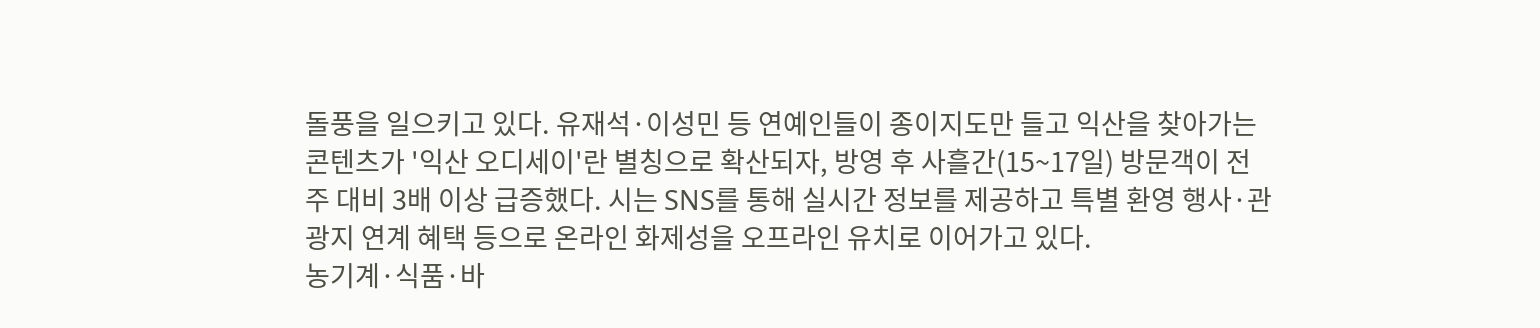돌풍을 일으키고 있다. 유재석·이성민 등 연예인들이 종이지도만 들고 익산을 찾아가는 콘텐츠가 '익산 오디세이'란 별칭으로 확산되자, 방영 후 사흘간(15~17일) 방문객이 전주 대비 3배 이상 급증했다. 시는 SNS를 통해 실시간 정보를 제공하고 특별 환영 행사·관광지 연계 혜택 등으로 온라인 화제성을 오프라인 유치로 이어가고 있다.
농기계·식품·바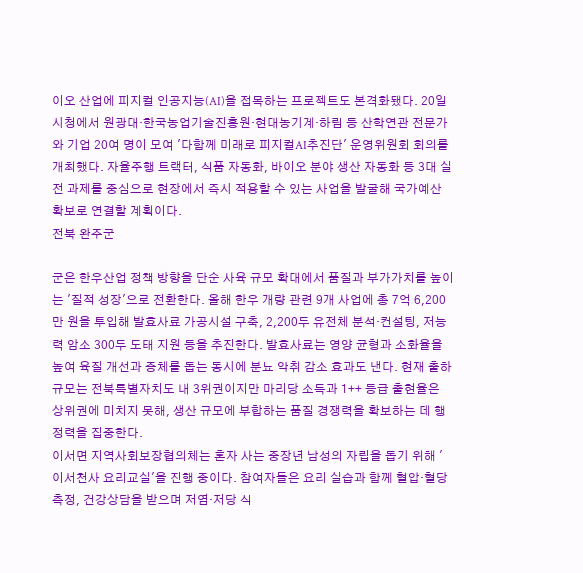이오 산업에 피지컬 인공지능(AI)을 접목하는 프로젝트도 본격화됐다. 20일 시청에서 원광대·한국농업기술진흥원·현대농기계·하림 등 산학연관 전문가와 기업 20여 명이 모여 '다함께 미래로 피지컬AI추진단' 운영위원회 회의를 개최했다. 자율주행 트랙터, 식품 자동화, 바이오 분야 생산 자동화 등 3대 실전 과제를 중심으로 현장에서 즉시 적용할 수 있는 사업을 발굴해 국가예산 확보로 연결할 계획이다.
전북 완주군

군은 한우산업 정책 방향을 단순 사육 규모 확대에서 품질과 부가가치를 높이는 '질적 성장'으로 전환한다. 올해 한우 개량 관련 9개 사업에 총 7억 6,200만 원을 투입해 발효사료 가공시설 구축, 2,200두 유전체 분석·컨설팅, 저능력 암소 300두 도태 지원 등을 추진한다. 발효사료는 영양 균형과 소화율을 높여 육질 개선과 증체를 돕는 동시에 분뇨 악취 감소 효과도 낸다. 현재 출하 규모는 전북특별자치도 내 3위권이지만 마리당 소득과 1++ 등급 출현율은 상위권에 미치지 못해, 생산 규모에 부합하는 품질 경쟁력을 확보하는 데 행정력을 집중한다.
이서면 지역사회보장협의체는 혼자 사는 중장년 남성의 자립을 돕기 위해 '이서천사 요리교실'을 진행 중이다. 참여자들은 요리 실습과 함께 혈압·혈당 측정, 건강상담을 받으며 저염·저당 식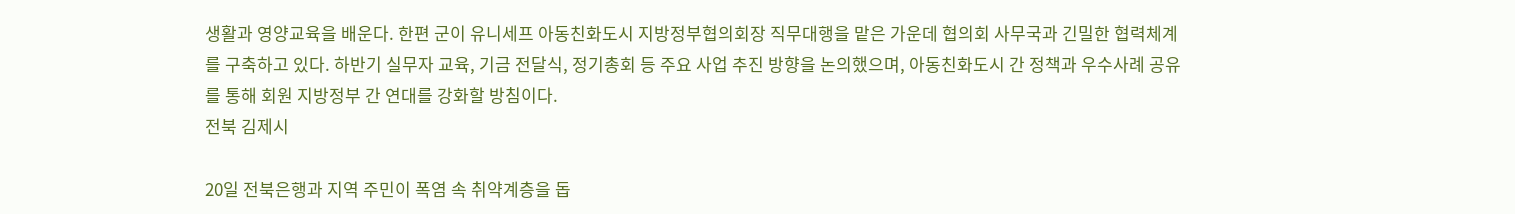생활과 영양교육을 배운다. 한편 군이 유니세프 아동친화도시 지방정부협의회장 직무대행을 맡은 가운데 협의회 사무국과 긴밀한 협력체계를 구축하고 있다. 하반기 실무자 교육, 기금 전달식, 정기총회 등 주요 사업 추진 방향을 논의했으며, 아동친화도시 간 정책과 우수사례 공유를 통해 회원 지방정부 간 연대를 강화할 방침이다.
전북 김제시

20일 전북은행과 지역 주민이 폭염 속 취약계층을 돕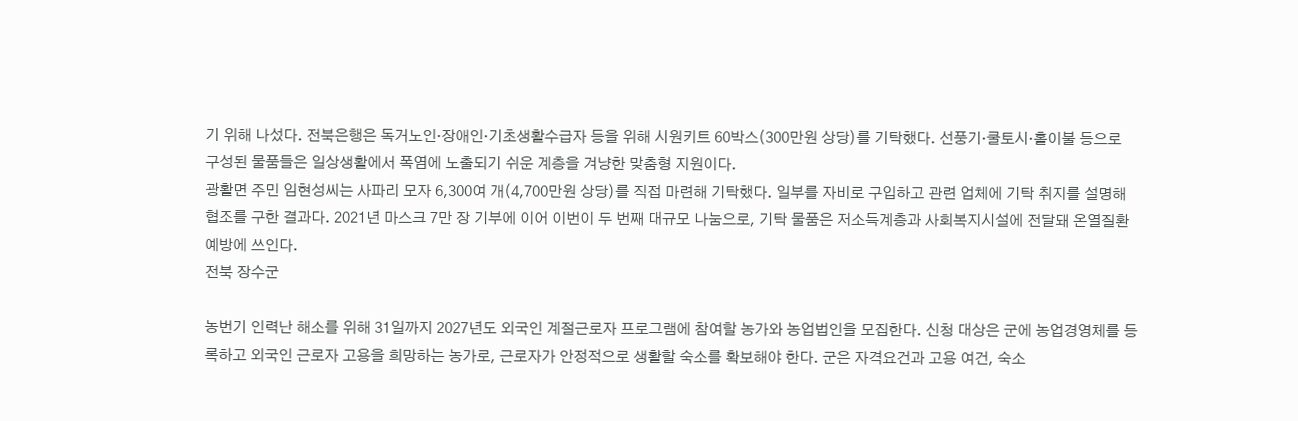기 위해 나섰다. 전북은행은 독거노인·장애인·기초생활수급자 등을 위해 시원키트 60박스(300만원 상당)를 기탁했다. 선풍기·쿨토시·홑이불 등으로 구성된 물품들은 일상생활에서 폭염에 노출되기 쉬운 계층을 겨냥한 맞춤형 지원이다.
광활면 주민 임현성씨는 사파리 모자 6,300여 개(4,700만원 상당)를 직접 마련해 기탁했다. 일부를 자비로 구입하고 관련 업체에 기탁 취지를 설명해 협조를 구한 결과다. 2021년 마스크 7만 장 기부에 이어 이번이 두 번째 대규모 나눔으로, 기탁 물품은 저소득계층과 사회복지시설에 전달돼 온열질환 예방에 쓰인다.
전북 장수군

농번기 인력난 해소를 위해 31일까지 2027년도 외국인 계절근로자 프로그램에 참여할 농가와 농업법인을 모집한다. 신청 대상은 군에 농업경영체를 등록하고 외국인 근로자 고용을 희망하는 농가로, 근로자가 안정적으로 생활할 숙소를 확보해야 한다. 군은 자격요건과 고용 여건, 숙소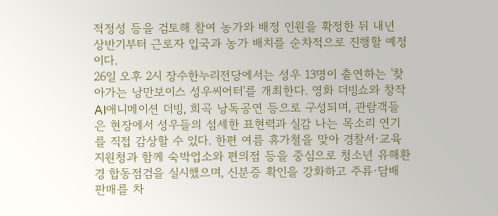적정성 등을 검토해 참여 농가와 배정 인원을 확정한 뒤 내년 상반기부터 근로자 입국과 농가 배치를 순차적으로 진행할 예정이다.
26일 오후 2시 장수한누리전당에서는 성우 13명이 출연하는 '찾아가는 낭만보이스 성우씨어터'를 개최한다. 영화 더빙쇼와 창작 AI애니메이션 더빙, 희곡 낭독공연 등으로 구성되며, 관람객들은 현장에서 성우들의 섬세한 표현력과 실감 나는 목소리 연기를 직접 감상할 수 있다. 한편 여름 휴가철을 맞아 경찰서·교육지원청과 함께 숙박업소와 편의점 등을 중심으로 청소년 유해환경 합동점검을 실시했으며, 신분증 확인을 강화하고 주류·담배 판매를 차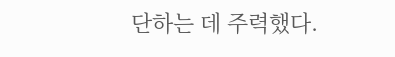단하는 데 주력했다.